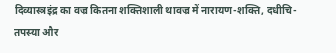दिव्यास्त्रइंद्र का वज्र कितना शक्तिशाली थावज्र में नारायण-शक्ति, दधीचि-तपस्या और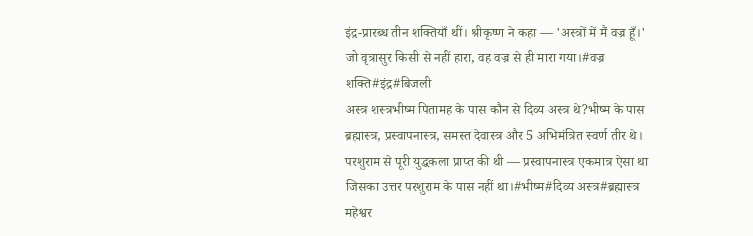इंद्र-प्रारब्ध तीन शक्तियाँ थीं। श्रीकृष्ण ने कहा — 'अस्त्रों में मैं वज्र हूँ।' जो वृत्रासुर किसी से नहीं हारा, वह वज्र से ही मारा गया।#वज्र शक्ति#इंद्र#बिजली
अस्त्र शस्त्रभीष्म पितामह के पास कौन से दिव्य अस्त्र थे?भीष्म के पास ब्रह्मास्त्र, प्रस्वापनास्त्र, समस्त देवास्त्र और 5 अभिमंत्रित स्वर्ण तीर थे। परशुराम से पूरी युद्धकला प्राप्त की थी — प्रस्वापनास्त्र एकमात्र ऐसा था जिसका उत्तर परशुराम के पास नहीं था।#भीष्म#दिव्य अस्त्र#ब्रह्मास्त्र
महेश्वर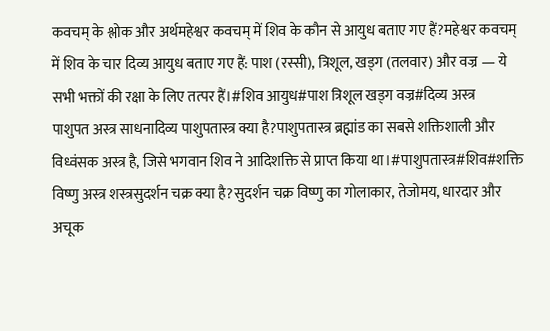कवचम् के श्लोक और अर्थमहेश्वर कवचम् में शिव के कौन से आयुध बताए गए हैं?महेश्वर कवचम् में शिव के चार दिव्य आयुध बताए गए हैं: पाश (रस्सी), त्रिशूल, खड्ग (तलवार) और वज्र — ये सभी भक्तों की रक्षा के लिए तत्पर हैं।#शिव आयुध#पाश त्रिशूल खड्ग वज्र#दिव्य अस्त्र
पाशुपत अस्त्र साधनादिव्य पाशुपतास्त्र क्या है?पाशुपतास्त्र ब्रह्मांड का सबसे शक्तिशाली और विध्वंसक अस्त्र है, जिसे भगवान शिव ने आदिशक्ति से प्राप्त किया था।#पाशुपतास्त्र#शिव#शक्ति
विष्णु अस्त्र शस्त्रसुदर्शन चक्र क्या है?सुदर्शन चक्र विष्णु का गोलाकार, तेजोमय, धारदार और अचूक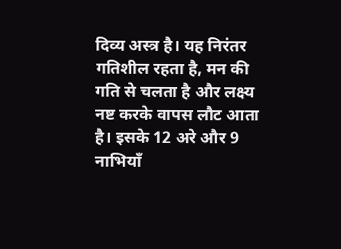दिव्य अस्त्र है। यह निरंतर गतिशील रहता है, मन की गति से चलता है और लक्ष्य नष्ट करके वापस लौट आता है। इसके 12 अरे और 9 नाभियाँ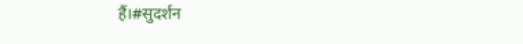हैं।#सुदर्शन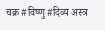चक्र#विष्णु#दिव्य अस्त्र